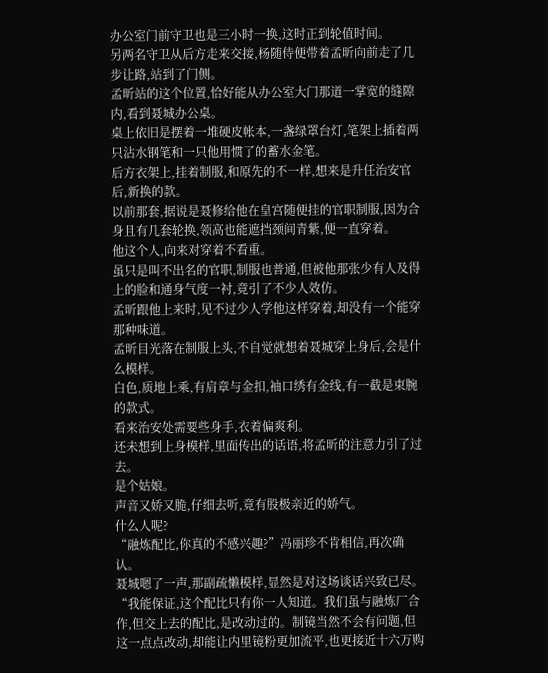办公室门前守卫也是三小时一换,这时正到轮值时间。
另两名守卫从后方走来交接,杨随侍便带着孟昕向前走了几步让路,站到了门侧。
孟昕站的这个位置,恰好能从办公室大门那道一掌宽的缝隙内,看到聂城办公桌。
桌上依旧是摆着一堆硬皮帐本,一盏绿罩台灯,笔架上插着两只沾水钢笔和一只他用惯了的蓄水金笔。
后方衣架上,挂着制服,和原先的不一样,想来是升任治安官后,新换的款。
以前那套,据说是聂修给他在皇宫随便挂的官职制服,因为合身且有几套轮换,领高也能遮挡颈间青紫,便一直穿着。
他这个人,向来对穿着不看重。
虽只是叫不出名的官职,制服也普通,但被他那张少有人及得上的脸和通身气度一衬,竟引了不少人效仿。
孟昕跟他上来时,见不过少人学他这样穿着,却没有一个能穿那种味道。
孟昕目光落在制服上头,不自觉就想着聂城穿上身后,会是什么模样。
白色,质地上乘,有肩章与金扣,袖口绣有金线,有一截是束腕的款式。
看来治安处需要些身手,衣着偏爽利。
还未想到上身模样,里面传出的话语,将孟昕的注意力引了过去。
是个姑娘。
声音又娇又脆,仔细去听,竟有股极亲近的娇气。
什么人呢?
“融炼配比,你真的不感兴趣?”冯丽珍不肯相信,再次确认。
聂城嗯了一声,那副疏懒模样,显然是对这场谈话兴致已尽。
“我能保证,这个配比只有你一人知道。我们虽与融炼厂合作,但交上去的配比,是改动过的。制镜当然不会有问题,但这一点点改动,却能让内里镜粉更加流平,也更接近十六万购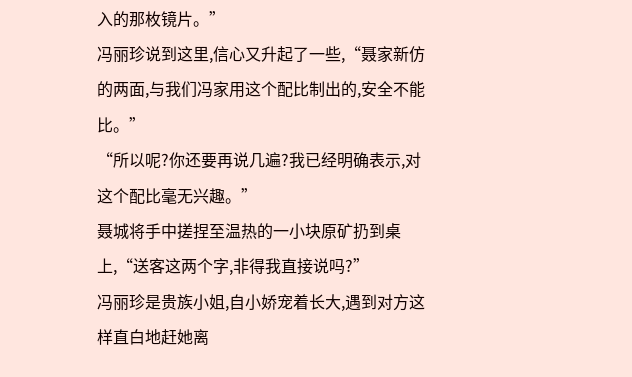入的那枚镜片。”
冯丽珍说到这里,信心又升起了一些,“聂家新仿的两面,与我们冯家用这个配比制出的,安全不能比。”
“所以呢?你还要再说几遍?我已经明确表示,对这个配比毫无兴趣。”
聂城将手中搓捏至温热的一小块原矿扔到桌上,“送客这两个字,非得我直接说吗?”
冯丽珍是贵族小姐,自小娇宠着长大,遇到对方这样直白地赶她离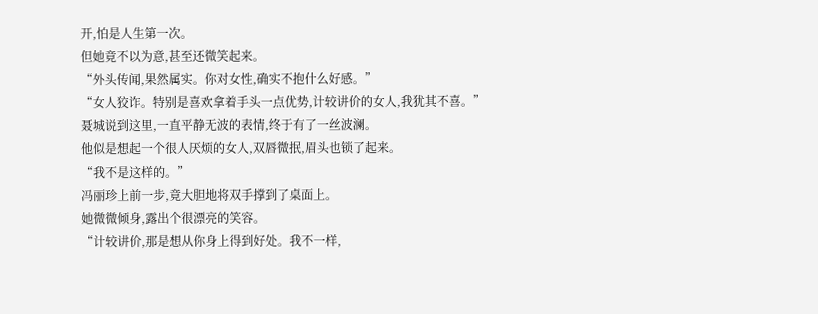开,怕是人生第一次。
但她竟不以为意,甚至还微笑起来。
“外头传闻,果然属实。你对女性,确实不抱什么好感。”
“女人狡诈。特别是喜欢拿着手头一点优势,计较讲价的女人,我犹其不喜。”
聂城说到这里,一直平静无波的表情,终于有了一丝波澜。
他似是想起一个很人厌烦的女人,双唇微抿,眉头也锁了起来。
“我不是这样的。”
冯丽珍上前一步,竟大胆地将双手撑到了桌面上。
她微微倾身,露出个很漂亮的笑容。
“计较讲价,那是想从你身上得到好处。我不一样,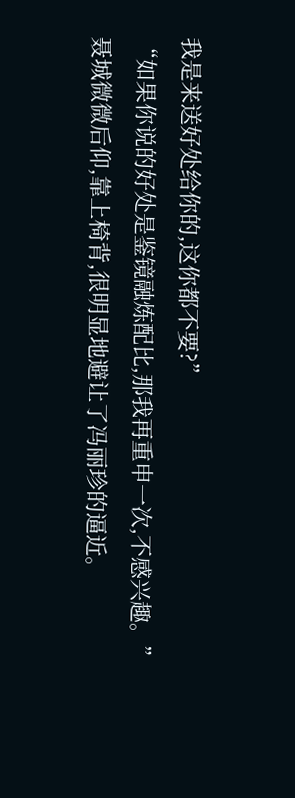我是来送好处给你的,这你都不要?”
“如果你说的好处是鉴镜融炼配比,那我再重申一次,不感兴趣。”
聂城微微后仰,靠上椅背,很明显地避让了冯丽珍的逼近。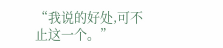“我说的好处,可不止这一个。”